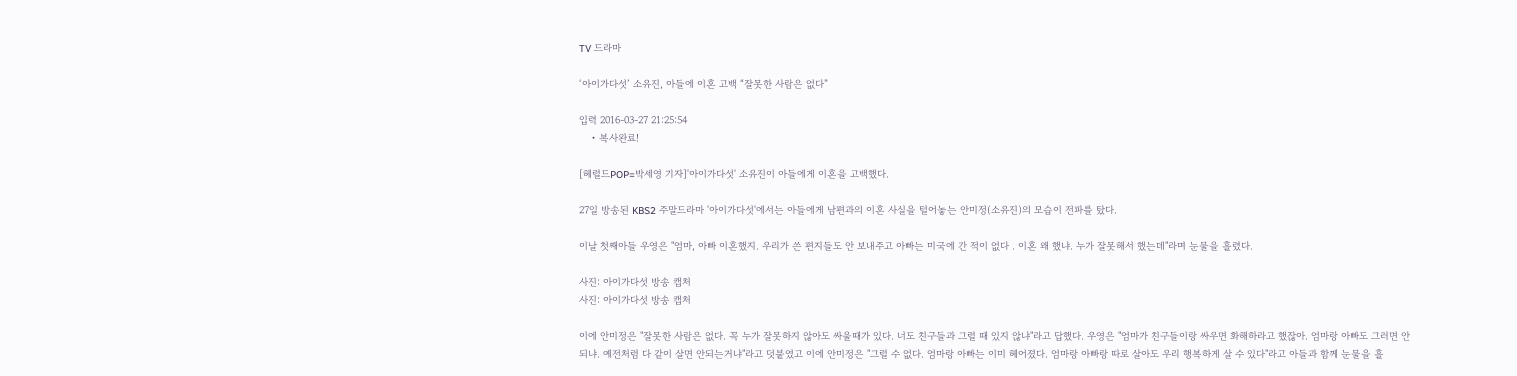TV 드라마

‘아이가다섯’ 소유진, 아들에 이혼 고백 “잘못한 사람은 없다”

입력 2016-03-27 21:25:54
    • 복사완료!

[헤럴드POP=박세영 기자]'아이가다섯' 소유진이 아들에게 이혼을 고백했다.

27일 방송된 KBS2 주말드라마 '아이가다섯'에서는 아들에게 남편과의 이혼 사실을 털어놓는 안미정(소유진)의 모습이 전파를 탔다.

이날 첫째아들 우영은 "엄마, 아빠 이혼했지. 우리가 쓴 편지들도 안 보내주고 아빠는 미국에 간 적이 없다 . 이혼 왜 했냐. 누가 잘못해서 했는데"라며 눈물을 흘렸다.

사진: 아이가다섯 방송 캡처
사진: 아이가다섯 방송 캡처

이에 안미정은 "잘못한 사람은 없다. 꼭 누가 잘못하지 않아도 싸울때가 있다. 너도 친구들과 그럴 때 있지 않냐"라고 답했다. 우영은 "엄마가 친구들이랑 싸우면 화해하라고 했잖아. 엄마랑 아빠도 그러면 안되냐. 예전처럼 다 같이 살면 안되는거냐"라고 덧붙였고 이에 안미정은 "그럴 수 없다. 엄마랑 아빠는 이미 헤어졌다. 엄마랑 아빠랑 따로 살아도 우리 행복하게 살 수 있다"라고 아들과 함께 눈물을 흘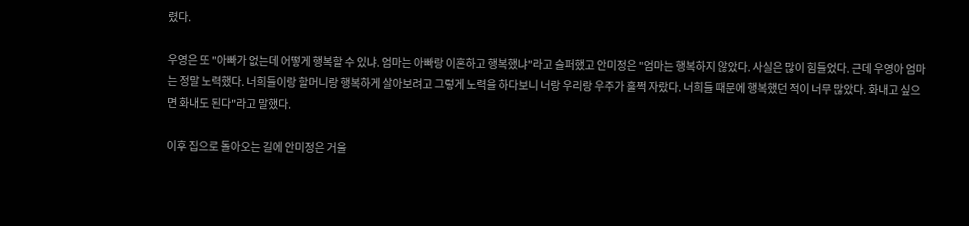렸다.

우영은 또 "아빠가 없는데 어떻게 행복할 수 있냐. 엄마는 아빠랑 이혼하고 행복했냐"라고 슬퍼했고 안미정은 "엄마는 행복하지 않았다. 사실은 많이 힘들었다. 근데 우영아 엄마는 정말 노력했다. 너희들이랑 할머니랑 행복하게 살아보려고 그렇게 노력을 하다보니 너랑 우리랑 우주가 훌쩍 자랐다. 너희들 때문에 행복했던 적이 너무 많았다. 화내고 싶으면 화내도 된다"라고 말했다.

이후 집으로 돌아오는 길에 안미정은 거울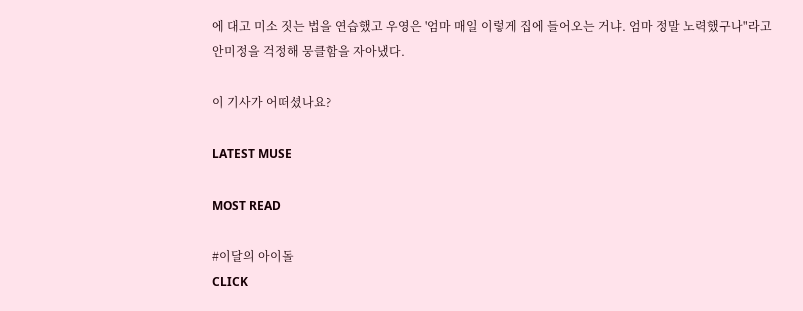에 대고 미소 짓는 법을 연습했고 우영은 '엄마 매일 이렇게 집에 들어오는 거냐. 엄마 정말 노력했구나"라고 안미정을 걱정해 뭉클함을 자아냈다.

이 기사가 어떠셨나요?

LATEST MUSE

MOST READ

#이달의 아이돌
CLICK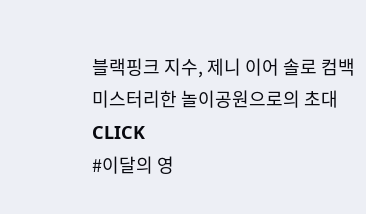블랙핑크 지수, 제니 이어 솔로 컴백
미스터리한 놀이공원으로의 초대
CLICK
#이달의 영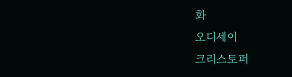화
오디세이
크리스토퍼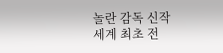놀란 감독 신작
세계 최초 전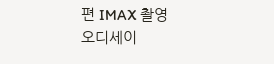편 IMAX 촬영
오디세이